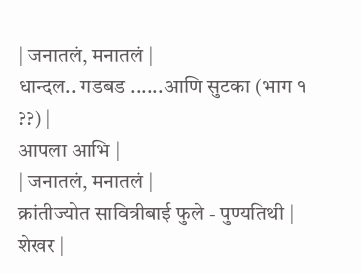| जनातलं, मनातलं |
धान्दल.. गडबड ......आणि सुटका (भाग १ ??) |
आपला आभि |
| जनातलं, मनातलं |
क्रांतीज्योत सावित्रीबाई फुले - पुण्यतिथी |
शेखर |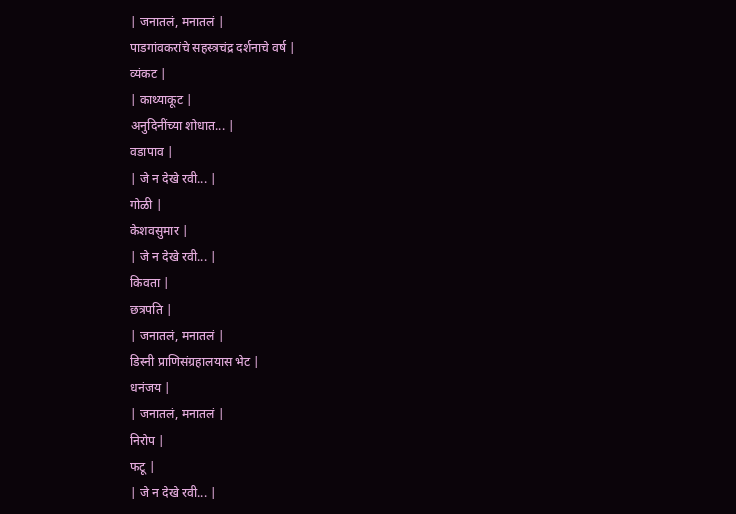| जनातलं, मनातलं |
पाडगांवकरांचे सहस्त्रचंद्र दर्शनाचे वर्ष |
व्यंकट |
| काथ्याकूट |
अनुदिनींच्या शोधात... |
वडापाव |
| जे न देखे रवी... |
गोळी |
केशवसुमार |
| जे न देखे रवी... |
किवता |
छत्रपति |
| जनातलं, मनातलं |
डिस्नी प्राणिसंग्रहालयास भेट |
धनंजय |
| जनातलं, मनातलं |
निरोप |
फटू |
| जे न देखे रवी... |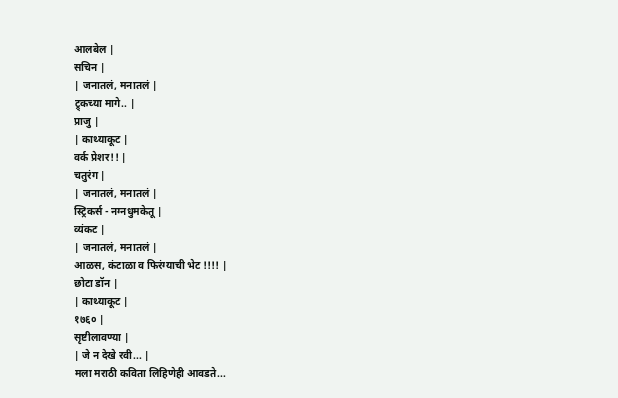आलबेल |
सचिन |
| जनातलं, मनातलं |
ट्र्कच्या मागे.. |
प्राजु |
| काथ्याकूट |
वर्क प्रेशर!! |
चतुरंग |
| जनातलं, मनातलं |
स्ट्रिकर्स - नग्नधुमकेतू |
व्यंकट |
| जनातलं, मनातलं |
आळस, कंटाळा व फिरंग्याची भेट !!!! |
छोटा डॉन |
| काथ्याकूट |
१७६० |
सृष्टीलावण्या |
| जे न देखे रवी... |
मला मराठी कविता लिहिणेही आवडते...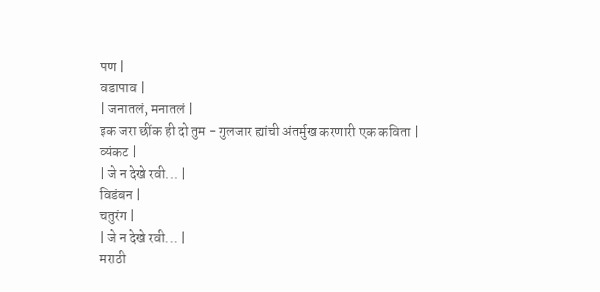पण |
वडापाव |
| जनातलं, मनातलं |
इक जरा छींक ही दो तुम - गुलजार ह्यांची अंतर्मुख करणारी एक कविता |
व्यंकट |
| जे न देखे रवी... |
विडंबन |
चतुरंग |
| जे न देखे रवी... |
मराठी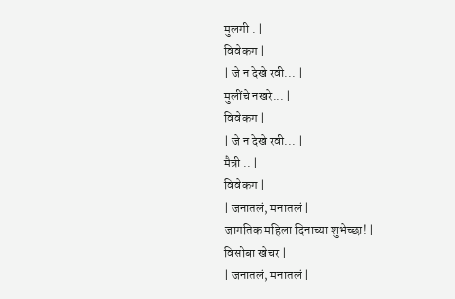मुलगी . |
विवेकग |
| जे न देखे रवी... |
मुलींचे नखरे... |
विवेकग |
| जे न देखे रवी... |
मैत्री .. |
विवेकग |
| जनातलं, मनातलं |
जागतिक महिला दिनाच्या शुभेच्छा! |
विसोबा खेचर |
| जनातलं, मनातलं |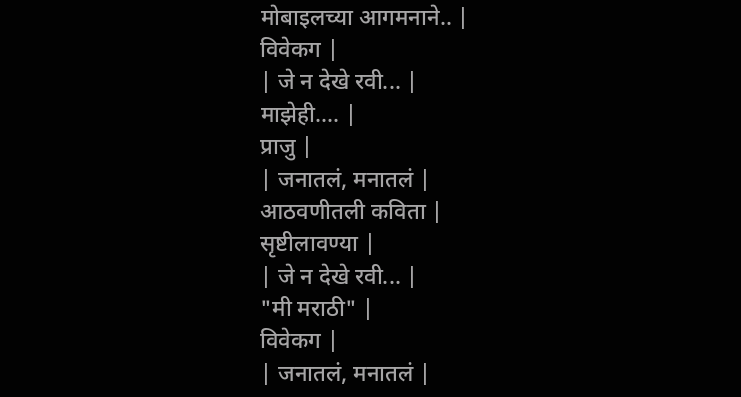मोबाइलच्या आगमनाने.. |
विवेकग |
| जे न देखे रवी... |
माझेही.... |
प्राजु |
| जनातलं, मनातलं |
आठवणीतली कविता |
सृष्टीलावण्या |
| जे न देखे रवी... |
"मी मराठी" |
विवेकग |
| जनातलं, मनातलं |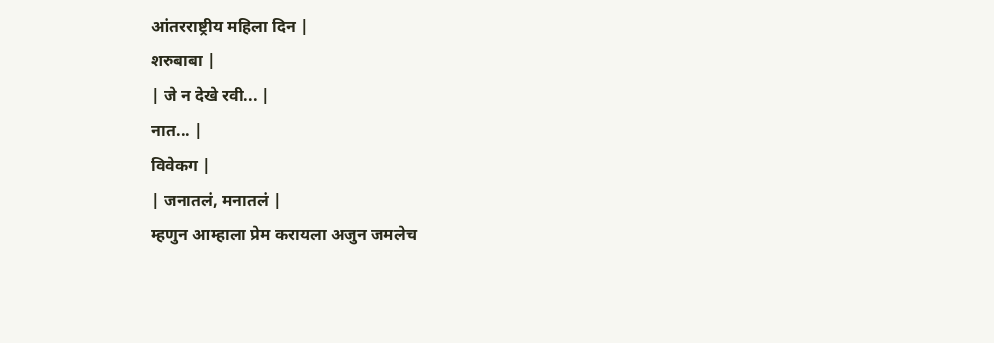आंतरराष्ट्रीय महिला दिन |
शरुबाबा |
| जे न देखे रवी... |
नात... |
विवेकग |
| जनातलं, मनातलं |
म्हणुन आम्हाला प्रेम करायला अजुन जमलेच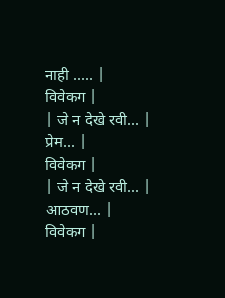नाही ..... |
विवेकग |
| जे न देखे रवी... |
प्रेम... |
विवेकग |
| जे न देखे रवी... |
आठवण... |
विवेकग |